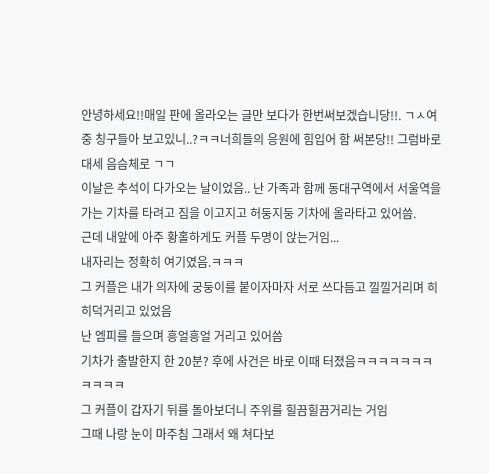안녕하세요!!매일 판에 올라오는 글만 보다가 한번써보겠습니당!!. ㄱㅅ여중 칭구들아 보고있니..?ㅋㅋ너희들의 응원에 힘입어 함 써본당!! 그럼바로 대세 음슴체로 ㄱㄱ
이날은 추석이 다가오는 날이었음.. 난 가족과 함께 동대구역에서 서울역을 가는 기차를 타려고 짐을 이고지고 허둥지둥 기차에 올라타고 있어씀.
근데 내앞에 아주 황홀하게도 커플 두명이 앉는거임...
내자리는 정확히 여기였음.ㅋㅋㅋ
그 커플은 내가 의자에 궁둥이를 붙이자마자 서로 쓰다듬고 낄낄거리며 히히덕거리고 있었음
난 엠피를 들으며 흥얼흥얼 거리고 있어씀
기차가 출발한지 한 20분? 후에 사건은 바로 이때 터졌음ㅋㅋㅋㅋㅋㅋㅋㅋㅋㅋㅋ
그 커플이 갑자기 뒤를 돌아보더니 주위를 힐끔힐끔거리는 거임
그때 나랑 눈이 마주침 그래서 왜 쳐다보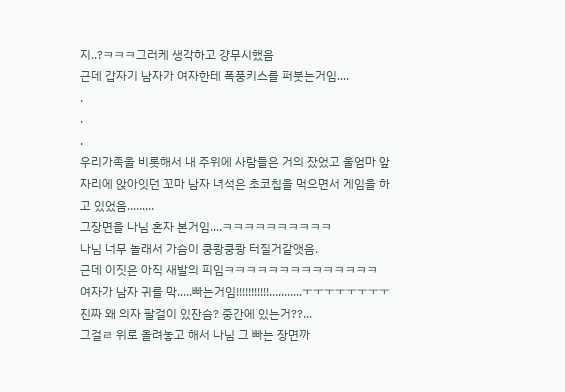지..?ㅋㅋㅋ그러케 생각하고 걍무시했음
근데 갑자기 남자가 여자한테 폭풍키스를 퍼붓는거임....
.
.
.
우리가족을 비롯해서 내 주위에 사람들은 거의 잤었고 울엄마 앞자리에 앉아잇던 꼬마 남자 녀석은 초코칩을 먹으면서 게임을 하고 있었음.........
그장면을 나님 혼자 본거임....ㅋㅋㅋㅋㅋㅋㅋㅋㅋㅋ
나님 너무 놀래서 가슴이 쿵쾅쿵쾅 터질거같앳음.
근데 이짓은 아직 새발의 피임ㅋㅋㅋㅋㅋㅋㅋㅋㅋㅋㅋㅋㅋㅋ
여자가 남자 귀를 막.....빠는거임!!!!!!!!!!!...........ㅜㅜㅜㅜㅜㅜㅜㅜ
진짜 왜 의자 팔걸이 있잔슴? 중간에 있는거??...
그걸ㄹ 위로 올려놓고 해서 나님 그 빠는 장면까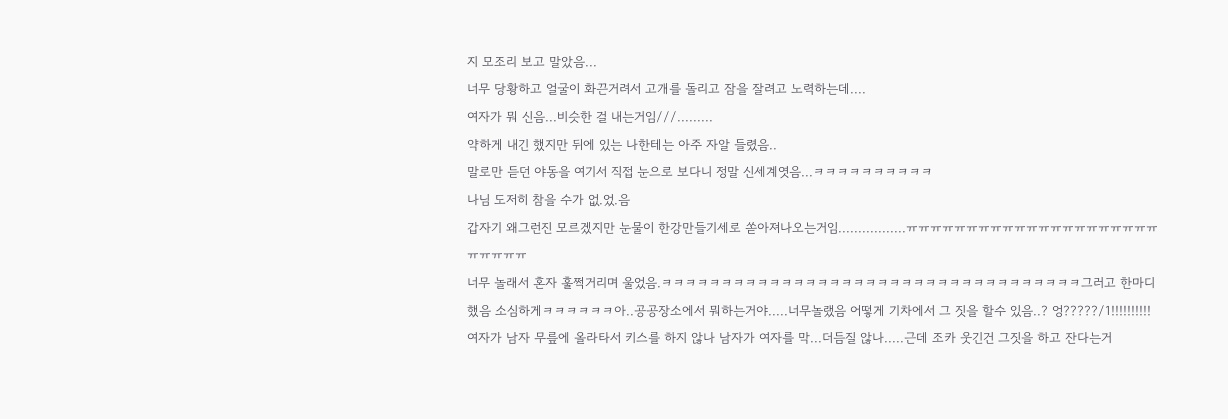지 모조리 보고 말았음...
너무 당황하고 얼굴이 화끈거려서 고개를 돌리고 잠을 잘려고 노력하는데....
여자가 뭐 신음...비슷한 걸 내는거임///.........
약하게 내긴 했지만 뒤에 있는 나한테는 아주 자알 들렸음..
말로만 듣던 야동을 여기서 직접 눈으로 보다니 정말 신세계엿음...ㅋㅋㅋㅋㅋㅋㅋㅋㅋㅋ
나님 도저히 참을 수가 없.었.음
갑자기 왜그런진 모르겠지만 눈물이 한강만들기세로 쏟아져나오는거임.................ㅠㅠㅠㅠㅠㅠㅠㅠㅠㅠㅠㅠㅠㅠㅠㅠㅠㅠㅠㅠㅠㅠㅠㅠㅠㅠ
너무 놀래서 혼자 훌쩍거리며 울었음.ㅋㅋㅋㅋㅋㅋㅋㅋㅋㅋㅋㅋㅋㅋㅋㅋㅋㅋㅋㅋㅋㅋㅋㅋㅋㅋㅋㅋㅋㅋㅋㅋㅋㅋㅋ그러고 한마디했음 소심하게ㅋㅋㅋㅋㅋㅋ아..공공장소에서 뭐하는거야.....너무놀랬음 어떻게 기차에서 그 짓을 할수 있음..? 엉?????/1!!!!!!!!!!
여자가 남자 무릎에 올라타서 키스를 하지 않나 남자가 여자를 막...더듬질 않나.....근데 조카 웃긴건 그짓을 하고 잔다는거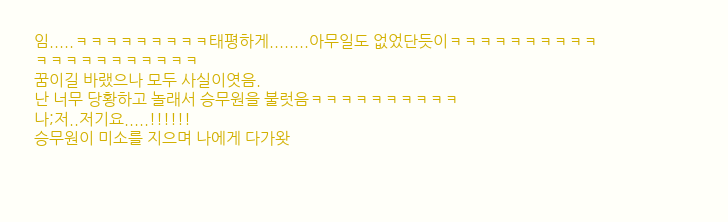임.....ㅋㅋㅋㅋㅋㅋㅋㅋㅋ태평하게........아무일도 없었단듯이ㅋㅋㅋㅋㅋㅋㅋㅋㅋㅋㅋㅋㅋㅋㅋㅋㅋㅋㅋㅋㅋ
꿈이길 바랬으나 모두 사실이엿음.
난 너무 당황하고 놀래서 승무원을 불럿음ㅋㅋㅋㅋㅋㅋㅋㅋㅋㅋ
나;저..저기요.....!!!!!!
승무원이 미소를 지으며 나에게 다가왓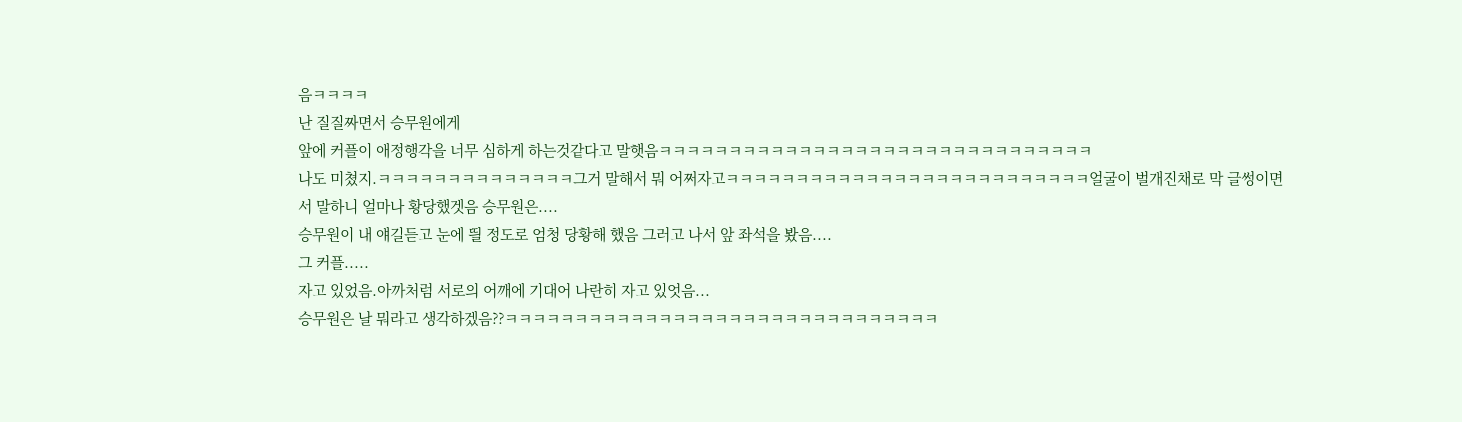음ㅋㅋㅋㅋ
난 질질짜면서 승무원에게
앞에 커플이 애정행각을 너무 심하게 하는것같다고 말햇음ㅋㅋㅋㅋㅋㅋㅋㅋㅋㅋㅋㅋㅋㅋㅋㅋㅋㅋㅋㅋㅋㅋㅋㅋㅋㅋㅋㅋㅋㅋㅋ
나도 미쳤지.ㅋㅋㅋㅋㅋㅋㅋㅋㅋㅋㅋㅋㅋㅋ그거 말해서 뭐 어쩌자고ㅋㅋㅋㅋㅋㅋㅋㅋㅋㅋㅋㅋㅋㅋㅋㅋㅋㅋㅋㅋㅋㅋㅋㅋㅋㅋ얼굴이 벌개진채로 막 글썽이면서 말하니 얼마나 황당했겟음 승무원은....
승무원이 내 얘길듣고 눈에 띌 정도로 엄청 당황해 했음 그러고 나서 앞 좌석을 봤음....
그 커플.....
자고 있었음.아까처럼 서로의 어깨에 기대어 나란히 자고 있엇음...
승무원은 날 뭐라고 생각하겠음??ㅋㅋㅋㅋㅋㅋㅋㅋㅋㅋㅋㅋㅋㅋㅋㅋㅋㅋㅋㅋㅋㅋㅋㅋㅋㅋㅋㅋㅋㅋㅋ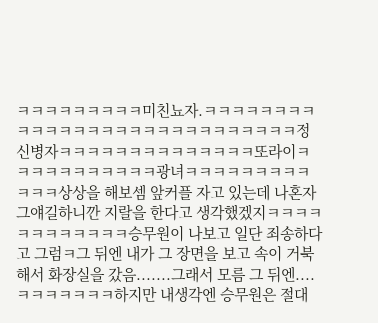ㅋㅋㅋㅋㅋㅋㅋㅋㅋ미친뇨자.ㅋㅋㅋㅋㅋㅋㅋㅋㅋㅋㅋㅋㅋㅋㅋㅋㅋㅋㅋㅋㅋㅋㅋㅋㅋㅋㅋㅋ정신병자ㅋㅋㅋㅋㅋㅋㅋㅋㅋㅋㅋㅋㅋㅋ또라이ㅋㅋㅋㅋㅋㅋㅋㅋㅋㅋㅋ광녀ㅋㅋㅋㅋㅋㅋㅋㅋㅋㅋㅋㅋ상상을 해보셈 앞커플 자고 있는데 나혼자 그얘길하니깐 지랄을 한다고 생각했겠지ㅋㅋㅋㅋㅋㅋㅋㅋㅋㅋㅋㅋ승무원이 나보고 일단 죄송하다고 그럼ㅋ그 뒤엔 내가 그 장면을 보고 속이 거북해서 화장실을 갔음.......그래서 모름 그 뒤엔....ㅋㅋㅋㅋㅋㅋㅋ하지만 내생각엔 승무원은 절대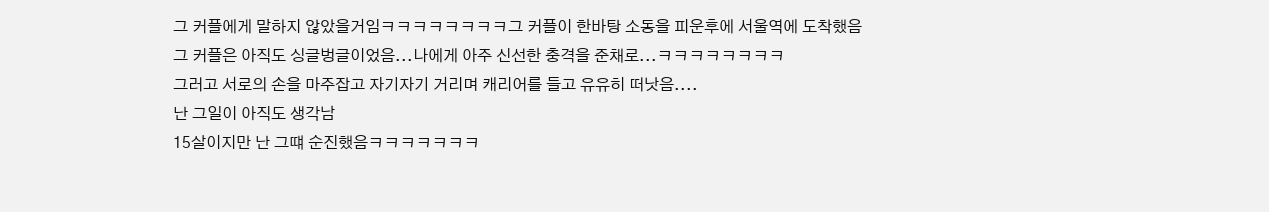그 커플에게 말하지 않았을거임ㅋㅋㅋㅋㅋㅋㅋㅋ그 커플이 한바탕 소동을 피운후에 서울역에 도착했음
그 커플은 아직도 싱글벙글이었음...나에게 아주 신선한 충격을 준채로...ㅋㅋㅋㅋㅋㅋㅋㅋ
그러고 서로의 손을 마주잡고 자기자기 거리며 캐리어를 들고 유유히 떠낫음....
난 그일이 아직도 생각남
15살이지만 난 그떄 순진했음ㅋㅋㅋㅋㅋㅋㅋ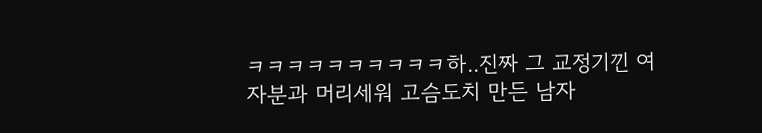ㅋㅋㅋㅋㅋㅋㅋㅋㅋㅋ하..진짜 그 교정기낀 여자분과 머리세워 고슴도치 만든 남자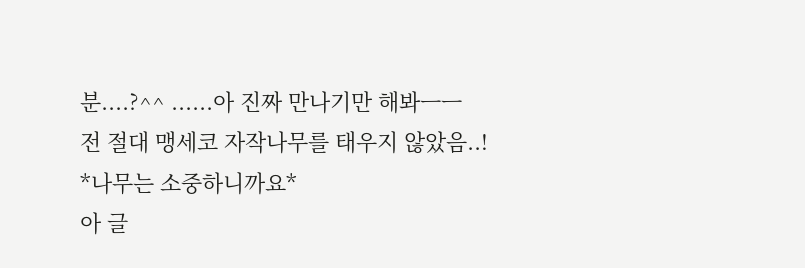분....?^^ ......아 진짜 만나기만 해봐ㅡㅡ
전 절대 맹세코 자작나무를 태우지 않았음..!
*나무는 소중하니까요*
아 글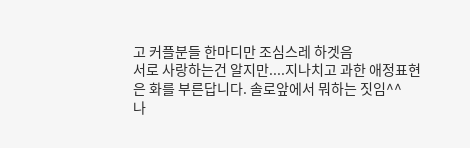고 커플분들 한마디만 조심스레 하겟음
서로 사랑하는건 알지만....지나치고 과한 애정표현은 화를 부른답니다. 솔로앞에서 뭐하는 짓임^^
나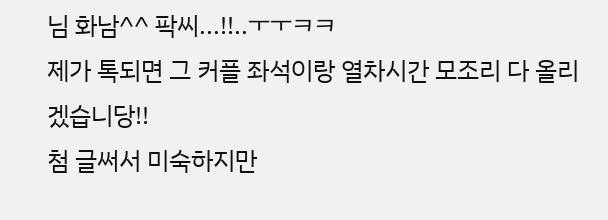님 화남^^ 팍씨...!!..ㅜㅜㅋㅋ
제가 톡되면 그 커플 좌석이랑 열차시간 모조리 다 올리겠습니당!!
첨 글써서 미숙하지만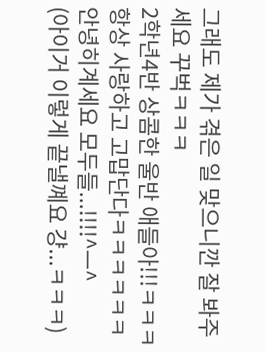그래도 제가 겪은 일 맞으니깐 잘 봐주세요 꾸벅ㅋㅋㅋ
2학년4반 상콤한 울반 애들아!!!ㅋㅋㅋ항상 사랑하고 고맙단다ㅋㅋㅋㅋㅋㅋ
안녕히계세요 모두들...!!!!^ㅡ^
(아이거 이렇게 끝낼꼐요 걍...ㅋㅋㅋ)